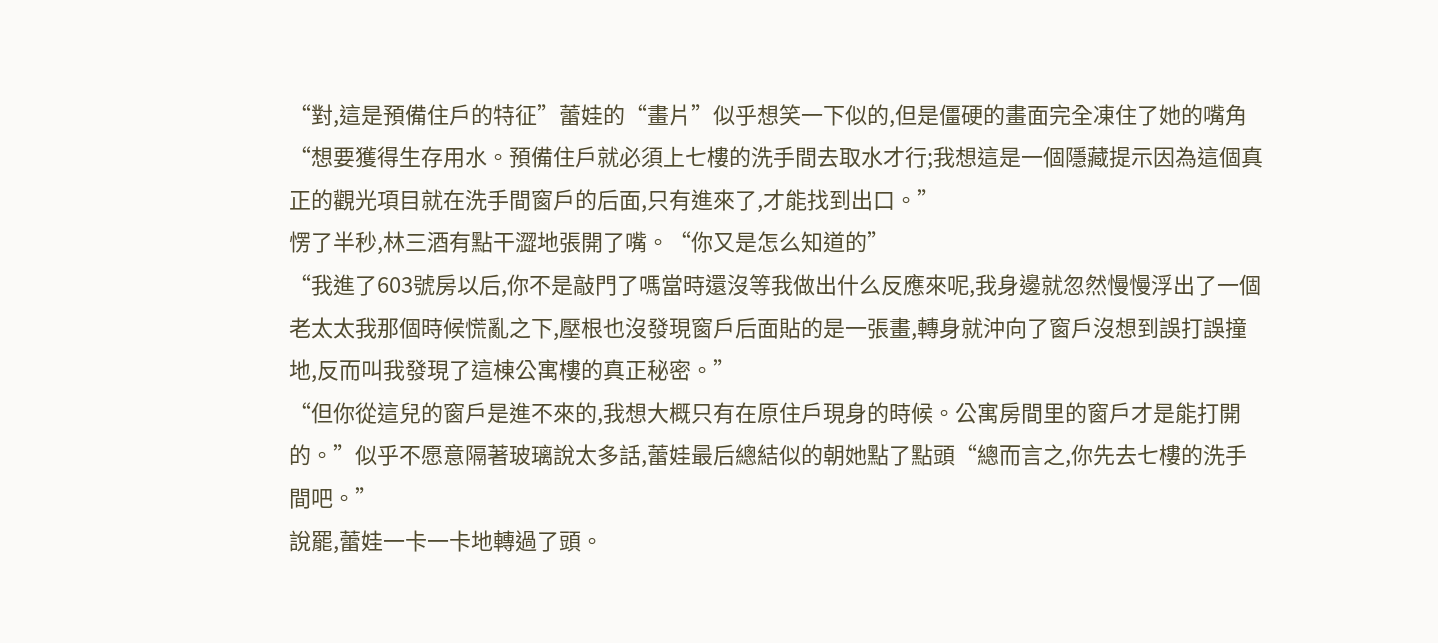“對,這是預備住戶的特征”蕾娃的“畫片”似乎想笑一下似的,但是僵硬的畫面完全凍住了她的嘴角“想要獲得生存用水。預備住戶就必須上七樓的洗手間去取水才行;我想這是一個隱藏提示因為這個真正的觀光項目就在洗手間窗戶的后面,只有進來了,才能找到出口。”
愣了半秒,林三酒有點干澀地張開了嘴。“你又是怎么知道的”
“我進了603號房以后,你不是敲門了嗎當時還沒等我做出什么反應來呢,我身邊就忽然慢慢浮出了一個老太太我那個時候慌亂之下,壓根也沒發現窗戶后面貼的是一張畫,轉身就沖向了窗戶沒想到誤打誤撞地,反而叫我發現了這棟公寓樓的真正秘密。”
“但你從這兒的窗戶是進不來的,我想大概只有在原住戶現身的時候。公寓房間里的窗戶才是能打開的。”似乎不愿意隔著玻璃說太多話,蕾娃最后總結似的朝她點了點頭“總而言之,你先去七樓的洗手間吧。”
說罷,蕾娃一卡一卡地轉過了頭。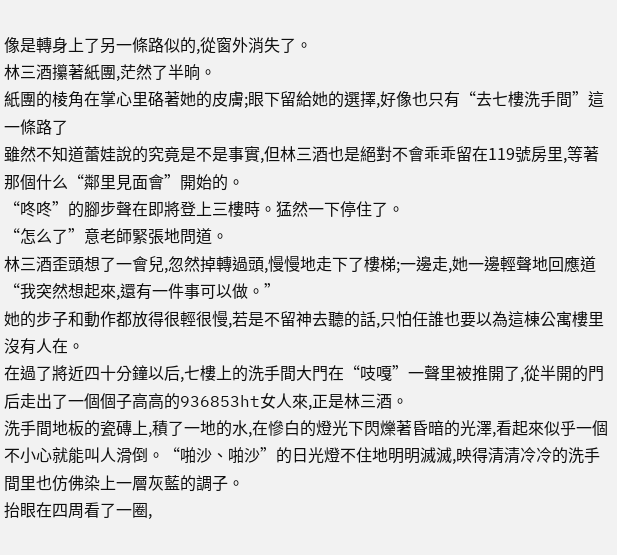像是轉身上了另一條路似的,從窗外消失了。
林三酒攥著紙團,茫然了半晌。
紙團的棱角在掌心里硌著她的皮膚;眼下留給她的選擇,好像也只有“去七樓洗手間”這一條路了
雖然不知道蕾娃說的究竟是不是事實,但林三酒也是絕對不會乖乖留在119號房里,等著那個什么“鄰里見面會”開始的。
“咚咚”的腳步聲在即將登上三樓時。猛然一下停住了。
“怎么了”意老師緊張地問道。
林三酒歪頭想了一會兒,忽然掉轉過頭,慢慢地走下了樓梯;一邊走,她一邊輕聲地回應道“我突然想起來,還有一件事可以做。”
她的步子和動作都放得很輕很慢,若是不留神去聽的話,只怕任誰也要以為這棟公寓樓里沒有人在。
在過了將近四十分鐘以后,七樓上的洗手間大門在“吱嘎”一聲里被推開了,從半開的門后走出了一個個子高高的936853ht女人來,正是林三酒。
洗手間地板的瓷磚上,積了一地的水,在慘白的燈光下閃爍著昏暗的光澤,看起來似乎一個不小心就能叫人滑倒。“啪沙、啪沙”的日光燈不住地明明滅滅,映得清清冷冷的洗手間里也仿佛染上一層灰藍的調子。
抬眼在四周看了一圈,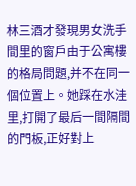林三酒才發現男女洗手間里的窗戶由于公寓樓的格局問題,并不在同一個位置上。她踩在水洼里,打開了最后一間隔間的門板,正好對上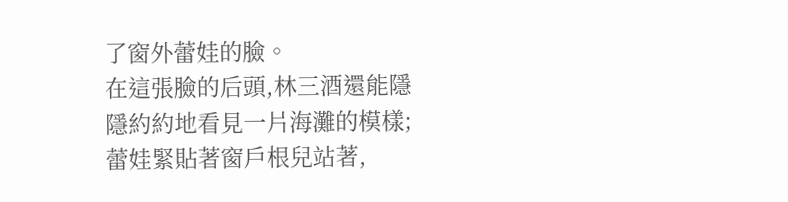了窗外蕾娃的臉。
在這張臉的后頭,林三酒還能隱隱約約地看見一片海灘的模樣;蕾娃緊貼著窗戶根兒站著,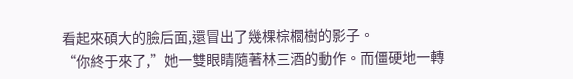看起來碩大的臉后面,還冒出了幾棵棕櫚樹的影子。
“你終于來了,”她一雙眼睛隨著林三酒的動作。而僵硬地一轉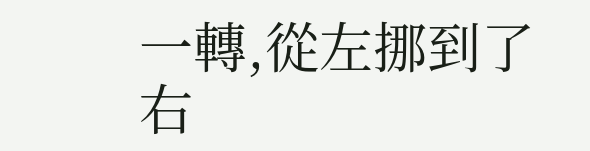一轉,從左挪到了右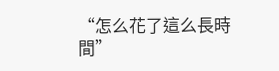“怎么花了這么長時間”